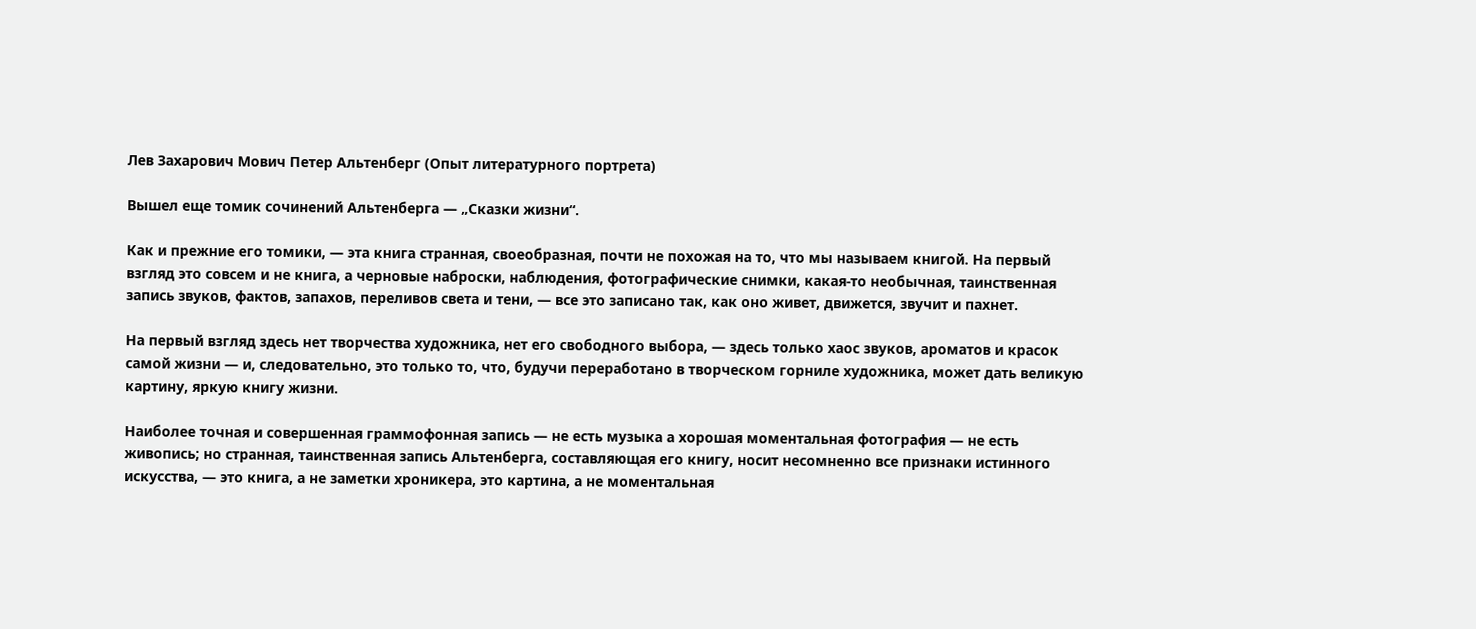Лев Захарович Мович Петер Альтенберг (Опыт литературного портрета)

Вышел еще томик сочинений Альтенберга — „Сказки жизни“.

Как и прежние его томики, — эта книга странная, своеобразная, почти не похожая на то, что мы называем книгой. На первый взгляд это совсем и не книга, а черновые наброски, наблюдения, фотографические снимки, какая-то необычная, таинственная запись звуков, фактов, запахов, переливов света и тени, — все это записано так, как оно живет, движется, звучит и пахнет.

На первый взгляд здесь нет творчества художника, нет его свободного выбора, — здесь только хаос звуков, ароматов и красок самой жизни — и, следовательно, это только то, что, будучи переработано в творческом горниле художника, может дать великую картину, яркую книгу жизни.

Наиболее точная и совершенная граммофонная запись — не есть музыка а хорошая моментальная фотография — не есть живопись; но странная, таинственная запись Альтенберга, составляющая его книгу, носит несомненно все признаки истинного искусства, — это книга, а не заметки хроникера, это картина, а не моментальная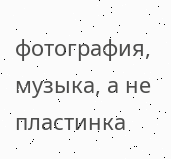фотография, музыка, а не пластинка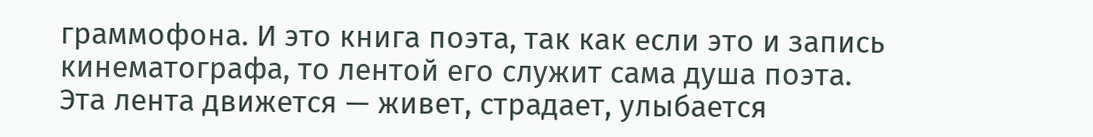граммофона. И это книга поэта, так как если это и запись кинематографа, то лентой его служит сама душа поэта. Эта лента движется — живет, страдает, улыбается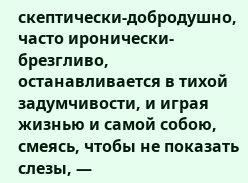скептически-добродушно, часто иронически-брезгливо, останавливается в тихой задумчивости, и играя жизнью и самой собою, смеясь, чтобы не показать слезы, —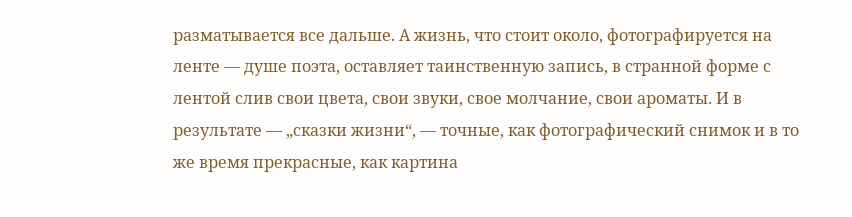разматывается все дальше. А жизнь, что стоит около, фотографируется на ленте — душе поэта, оставляет таинственную запись, в странной форме с лентой слив свои цвета, свои звуки, свое молчание, свои ароматы. И в результате — „сказки жизни“, — точные, как фотографический снимок и в то же время прекрасные, как картина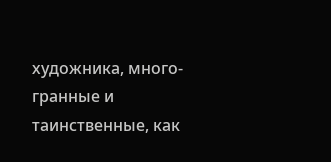художника, много-гранные и таинственные, как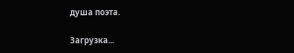душа поэта.

Загрузка...